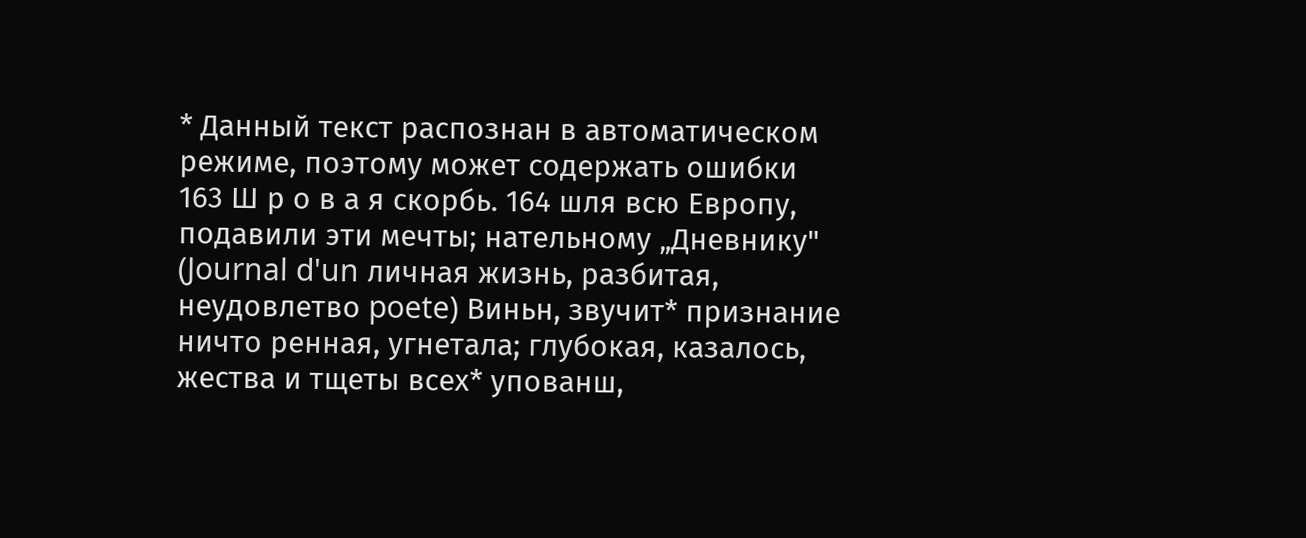* Данный текст распознан в автоматическом режиме, поэтому может содержать ошибки
163 Ш р о в а я скорбь. 164 шля всю Европу, подавили эти мечты; нательному „Дневнику" (Journal d'un личная жизнь, разбитая, неудовлетво poete) Виньн, звучит* признание ничто ренная, угнетала; глубокая, казалось, жества и тщеты всех* упованш,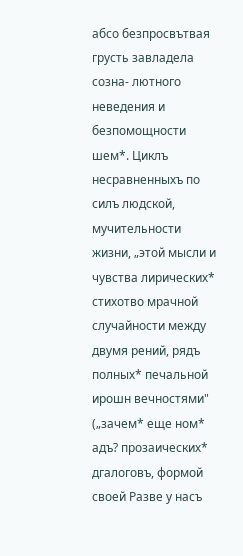абсо безпросвътвая грусть завладела созна- лютного неведения и безпомощности шем*. Циклъ несравненныхъ по силъ людской, мучительности жизни, „этой мысли и чувства лирических* стихотво мрачной случайности между двумя рений, рядъ полных* печальной ирошн вечностями" („зачем* еще ном* адъ? прозаических* дгалоговъ, формой своей Разве у насъ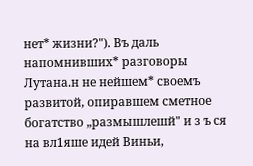нет* жизни?"). Въ даль напомнивших* разговоры Лутана.н не нейшем* своемъ развитой, опиравшем сметное богатство „размышлешй" и з ъ ся на вл1яше идей Виньи,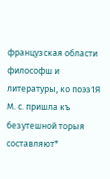французская области философш и литературы, ко поэз1Я М. с. пришла къ безутешной торыя составляют*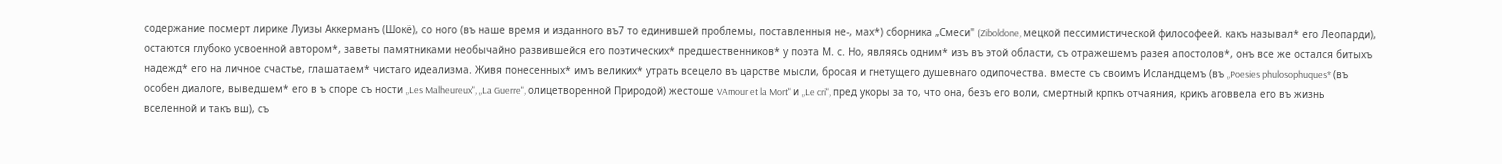содержание посмерт лирике Луизы Аккерманъ (Шокё), со ного (въ наше время и изданного въ7 то единившей проблемы, поставленныя не-, мах*) сборника „Смеси" (Ziboldone, мецкой пессимистической философеей. какъ называл* его Леопарди), остаются глубоко усвоенной автором*, заветы памятниками необычайно развившейся его поэтических* предшественников* у поэта М. с. Но, являясь одним* изъ въ этой области, съ отражешемъ разея апостолов*, онъ все же остался битыхъ надежд* его на личное счастье, глашатаем* чистаго идеализма. Живя понесенных* имъ великих* утрать всецело въ царстве мысли, бросая и гнетущего душевнаго одипочества. вместе съ своимъ Исландцемъ (въ „Poesies phulosophuques* (въ особен диалоге, выведшем* его в ъ споре съ ности „Les Malheureux", „La Guerre", олицетворенной Природой) жестоше VAmour et la Mort" и „Le cri", пред укоры за то, что она, безъ его воли, смертный крпкъ отчаяния, крикъ аговвела его въ жизнь вселенной и такъ вш), съ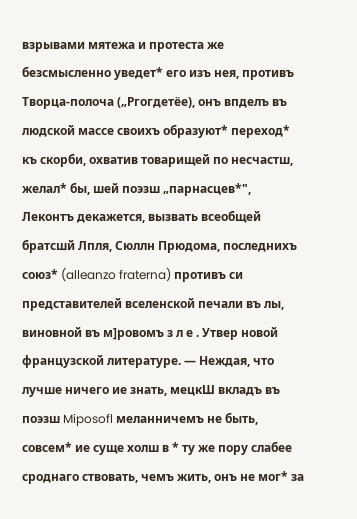взрывами мятежа и протеста же безсмысленно уведет* его изъ нея, противъ Творца-полоча („Ргогдетёе), онъ впделъ въ людской массе своихъ образуют* переход* къ скорби, охватив товарищей по несчастш, желал* бы, шей поэзш „парнасцев*", Леконтъ декажется, вызвать всеобщей братсшй Лпля, Сюллн Прюдома, последнихъ союз* (alleanzo fraterna) противъ си представителей вселенской печали въ лы, виновной въ м]ровомъ з л е . Утвер новой французской литературе. — Неждая, что лучше ничего ие знать, мецкШ вкладъ въ поэзш Miposofl меланничемъ не быть, совсем* ие суще холш в * ту же пору слабее сроднаго ствовать, чемъ жить, онъ не мог* за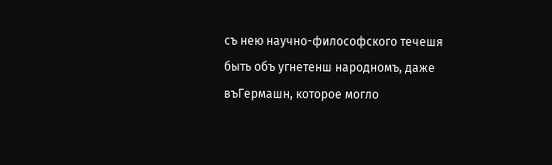съ нею научно-философского течешя быть объ угнетенш народномъ, даже въГермашн, которое могло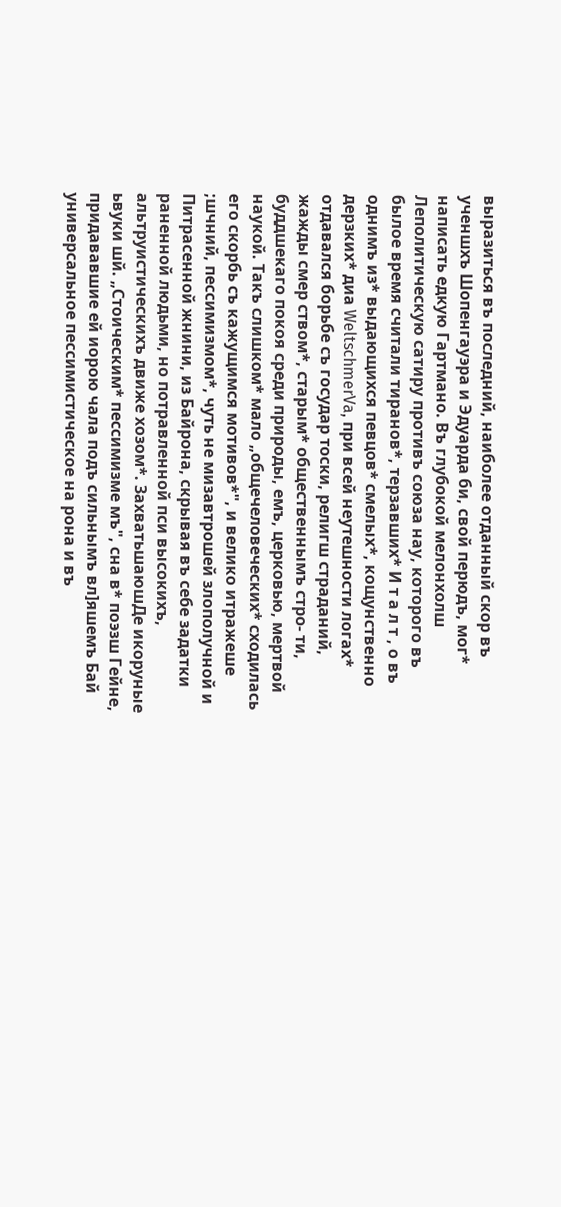выразиться въ последний, наиболее отданный скор въ ученшхъ Шопенгауэра и Эдуарда би, свой перюдъ, мог* написать едкую Гартмано. Въ глубокой мелонхолш Леполитическую сатиру противъ союза нау, которого въ былое время считали тиранов*, терзавших* И т а л т , о въ однимъ из* выдающихся певцов* смелых*, кощунственно дерзких* диа WeltschmerVa, при всей неутешности логах* отдавался борьбе съ государ тоски, религш страданий, жажды смер ством*, старым* общественнымъ стро- ти, буддшекаго покоя среди природы, емъ, церковью, мертвой наукой. Такъ слишком* мало „общечеловеческих* сходилась его скорбь съ кажущимся мотивов*", и велико итражеше ;шчний, пессимизмом*, чуть не мизавтрошей злополучной и Питрасенной жнини, из Байрона, скрывая въ себе задатки раненной людьми, но потравленной пси высокихъ, альтруистическихъ движе хозом*. ЗахватьшаюшДе икоруные ьвуки шй. „Стоическим* пессимизме мъ", сна в* поэзш Гейне, придававшие ей иорою чала подъ сильнымъ вл]яшемъ Бай универсальное пессимистическое на рона и въ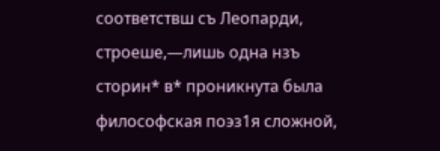соответствш съ Леопарди, строеше,—лишь одна нзъ сторин* в* проникнута была философская поэз1я сложной,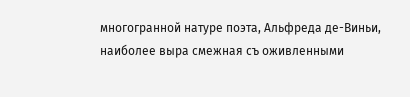многогранной натуре поэта, Альфреда де-Виньи, наиболее выра смежная съ оживленными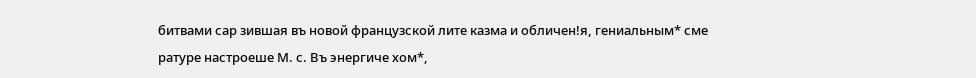битвами сар зившая въ новой французской лите казма и обличен!я, гениальным* сме ратуре настроеше М. с. Въ энергиче хом*,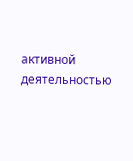активной деятельностью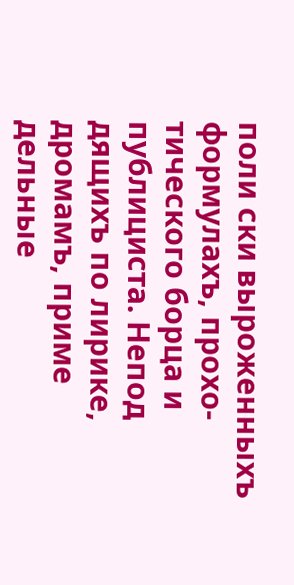поли ски выроженныхъ формулахъ, прохо- тического борца и публициста. Непод дящихъ по лирике, дромамъ, приме дельные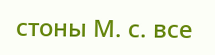стоны М. с. все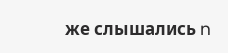же слышались n